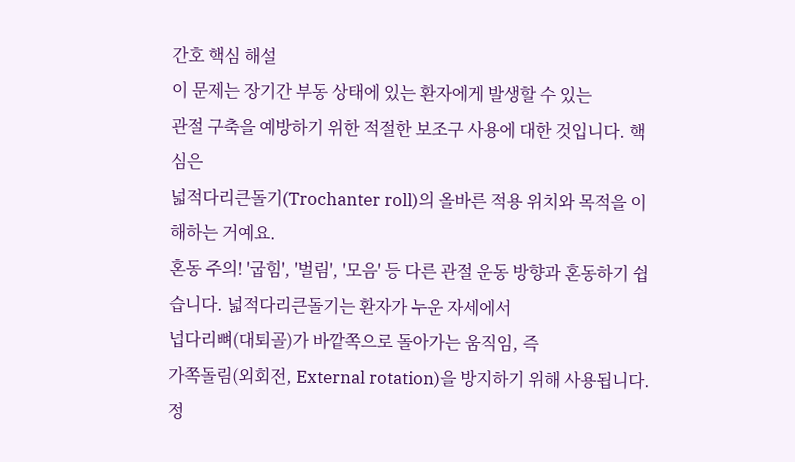간호 핵심 해설
이 문제는 장기간 부동 상태에 있는 환자에게 발생할 수 있는
관절 구축을 예방하기 위한 적절한 보조구 사용에 대한 것입니다. 핵심은
넓적다리큰돌기(Trochanter roll)의 올바른 적용 위치와 목적을 이해하는 거예요.
혼동 주의! '굽힘', '벌림', '모음' 등 다른 관절 운동 방향과 혼동하기 쉽습니다. 넓적다리큰돌기는 환자가 누운 자세에서
넙다리뼈(대퇴골)가 바깥쪽으로 돌아가는 움직임, 즉
가쪽돌림(외회전, External rotation)을 방지하기 위해 사용됩니다.
정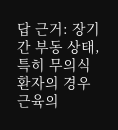답 근거: 장기간 부동 상태, 특히 무의식 환자의 경우 근육의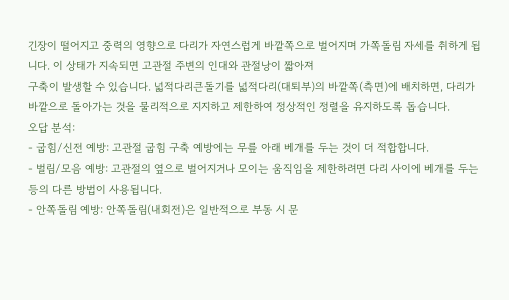긴장이 떨어지고 중력의 영향으로 다리가 자연스럽게 바깥쪽으로 벌어지며 가쪽돌림 자세를 취하게 됩니다. 이 상태가 지속되면 고관절 주변의 인대와 관절낭이 짧아져
구축이 발생할 수 있습니다. 넓적다리큰돌기를 넓적다리(대퇴부)의 바깥쪽(측면)에 배치하면, 다리가 바깥으로 돌아가는 것을 물리적으로 지지하고 제한하여 정상적인 정렬을 유지하도록 돕습니다.
오답 분석:
- 굽힘/신전 예방: 고관절 굽힘 구축 예방에는 무릎 아래 베개를 두는 것이 더 적합합니다.
- 벌림/모음 예방: 고관절의 옆으로 벌어지거나 모이는 움직임을 제한하려면 다리 사이에 베개를 두는 등의 다른 방법이 사용됩니다.
- 안쪽돌림 예방: 안쪽돌림(내회전)은 일반적으로 부동 시 문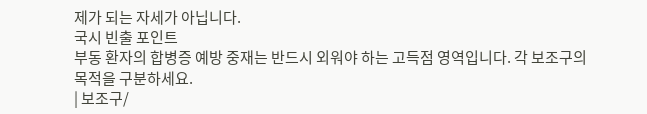제가 되는 자세가 아닙니다.
국시 빈출 포인트
부동 환자의 합병증 예방 중재는 반드시 외워야 하는 고득점 영역입니다. 각 보조구의 목적을 구분하세요.
| 보조구/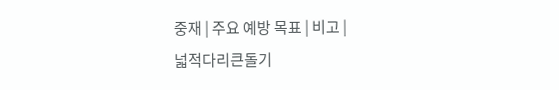중재 | 주요 예방 목표 | 비고 |
넓적다리큰돌기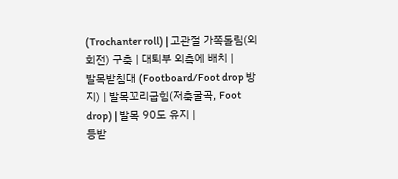(Trochanter roll) | 고관절 가쪽돌림(외회전) 구축 | 대퇴부 외측에 배치 |
발목받침대 (Footboard/Foot drop 방지) | 발목꼬리굽힘(저축굴곡, Foot drop) | 발목 90도 유지 |
등받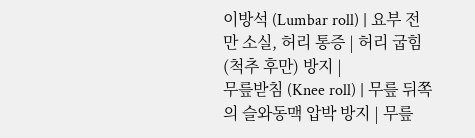이방석 (Lumbar roll) | 요부 전만 소실, 허리 통증 | 허리 굽힘(척추 후만) 방지 |
무릎받침 (Knee roll) | 무릎 뒤쪽의 슬와동맥 압박 방지 | 무릎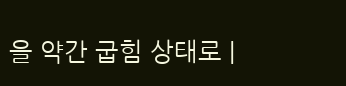을 약간 굽힘 상태로 |